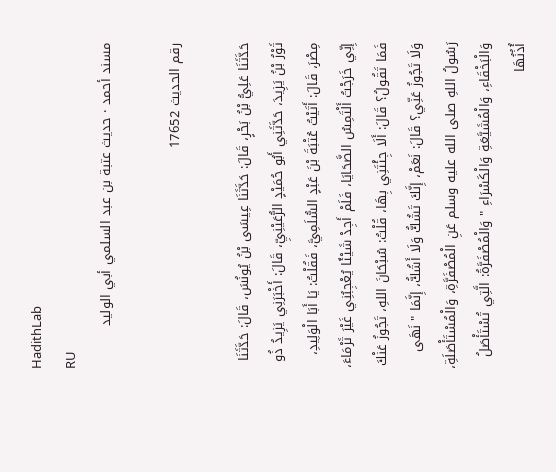HadithLab
RU
مسند أحمد · حديث عتبة بن عبد السلمي أبي الوليد

رقم الحديث 17652

حَدَّثَنَا عَلِيُّ بْنُ بَحْرٍ، قَالَ: حَدَّثَنَا عِيسَى بْنُ يُونُسَ، قَالَ: حَدَّثَنَا ثَوْرُ بْنُ يَزِيدَ، حَدَّثَنِي أَبُو حُمَيْدٍ الرُّعَيْنِيِّ، قَالَ: أَخْبَرَنِي يَزِيدُ ذُو مِصْرَ، قَالَ: أَتَيْتُ عُتْبَةَ بْنَ عَبْدٍ السُّلَمِيَّ، فَقُلْتُ: يَا أَبَا الْوَلِيدِ، إِنِّي خَرَجْتُ أَلْتَمِسُ الضَّحَايَا، فَلَمْ أَجِدْ شَيْئًا يُعْجِبُنِي غَيْرَ ثَرْمَاءَ، فَمَا تَقُولُ؟ قَالَ: أَلَا جِئْتَنِي بِهَا، قُلْتُ: سُبْحَانَ اللهِ، تَجُوزُ عَنْكَ وَلَا تَجُوزُ عَنِّي؟ قَالَ: نَعَمْ، إِنَّكَ تَشُكُّ وَلَا أَشُكُّ، إِنَّمَا " نَهَى رَسُولُ اللهِ صلى الله عليه وسلم عَنِ الْمُصْفَرَّةِ، وَالْمُسْتَأْصَلَةِ، وَالْبَخْقَاءِ، وَالْمُشَيَّعَةِ وَالْكَسْرَاءِ " وَالْمُصْفَرَّةُ: الَّتِي تُسْتَأْصَلُ أُذُنُهَا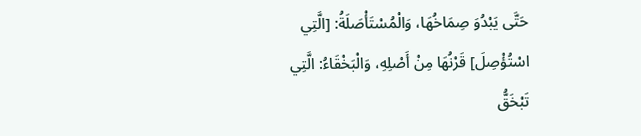حَتَّى يَبْدُوَ صِمَاخُهَا، وَالْمُسْتَأْصَلَةُ: [الَّتِي اسْتُؤْصِلَ] قَرْنُهَا مِنْ أَصْلِهِ، وَالْبَخْقَاءُ: الَّتِي تَبْخَقُّ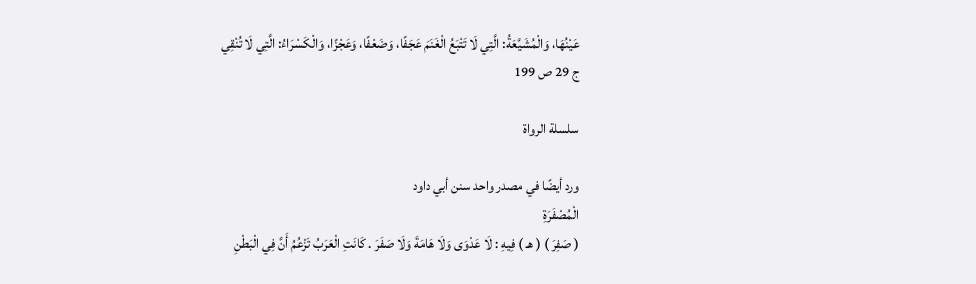عَيْنُهَا، وَالْمُشَيَّعَةُ: الَّتِي لَا تَتْبَعُ الْغَنَمَ عَجَفًا، وَضَعْفًا، وَعَجْزًا، وَالْكَسْرَاءُ: الَّتِي لَا تُنْقِي
ج 29 ص 199

سلسلة الرواة

ورد أيضًا في مصدر واحد سنن أبي داود
الْمُصْفَرَةِ
( صَفِرَ ) ( هـ ) فِيهِ : لَا عَدْوَى وَلَا هَامَةَ وَلَا صَفَرَ . كَانَتِ الْعَرَبُ تَزْعُمُ أَنَّ فِي الْبَطْنِ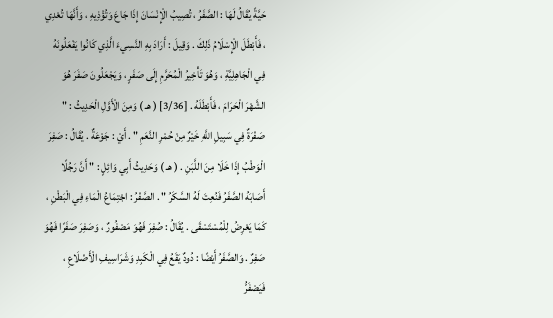حَيَّةً يُقَالُ لَهَا : الصَّفَرُ ، تُصِيبُ الْإِنْسَانَ إِذَا جَاعَ وَتُؤْذِيهِ ، وَأَنَّهَا تُعْدِي ، فَأَبْطَلَ الْإِسْلَامُ ذَلِكَ . وَقِيلَ : أَرَادَ بِهِ النَّسِيءَ الَّذِي كَانُوا يَفْعَلُونَهُ فِي الْجَاهِلِيَّةِ ، وَهُوَ تَأْخِيرُ الْمُحَرَّمِ إِلَى صَفَرٍ ، وَيَجْعَلُونَ صَفَرَ هُوَ الشَّهْرَ الْحَرَامَ ، فَأَبْطَلَهُ . [3/36] ( هـ ) وَمِنَ الْأَوَّلِ الْحَدِيثُ : " صَفْرَةٌ فِي سَبِيلِ اللَّهِ خَيْرٌ مِنْ حُمْرِ النَّعَمِ " . أَيْ : جَوْعَةٌ . يُقَالُ : صَفِرَ الْوَطْبُ إِذَا خَلَا مِنَ اللَّبَنِ . ( هـ ) وَحَدِيثُ أَبِي وَائِلٍ : " أَنَّ رَجُلًا أَصَابَهُ الصَّفَرُ فَنُعِتَ لَهُ السَّكَرُ " . الصَّفْرُ : اجْتِمَاعُ الْمَاءِ فِي الْبَطْنِ ، كَمَا يَعْرِضُ لِلْمُسْتَسْقَى . يُقَالُ : صُفِرَ فَهُوَ مَصْفُورٌ ، وَصَفِرَ صَفَرًا فَهُوَ صَفِرٌ . وَالصَّفَرُ أَيْضًا : دُودٌ يَقَعُ فِي الْكَبِدِ وَشَرَاسِيفِ الْأَضْلَاعِ ، فَيَصْفَرُّ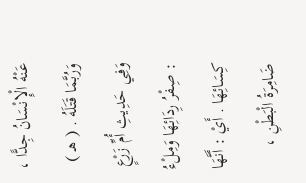عَنْهُ الْإِنْسَانُ جِدًّا ، وَرُبَّمَا قَتَلَهُ . ( هـ ) وَفِي حَدِيثِ أُمِّ زَرْعٍ : صِفْرُ رِدَائِهَا وَمِلْءُ كِسَائِهَا . أَيْ : أَنَّهَا ضَامِرَةُ الْبَطْنِ ،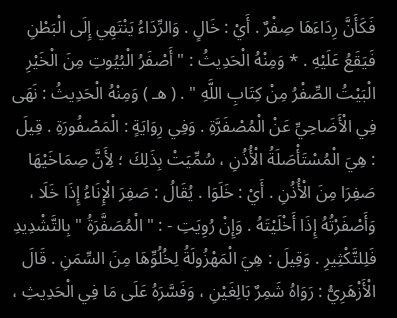فَكَأَنَّ رِدَاءَهَا صِفْرٌ . أَيْ : خَالٍ . وَالرِّدَاءُ يَنْتَهِي إِلَى الْبَطْنِ فَيَقَعُ عَلَيْهِ . * وَمِنْهُ الْحَدِيثُ : " أَصْفَرُ الْبُيُوتِ مِنَ الْخَيْرِ الْبَيْتُ الصِّفْرُ مِنْ كِتَابِ اللَّهِ " . ( هـ ) وَمِنْهُ الْحَدِيثُ : نَهَى فِي الْأَضَاحِيِّ عَنْ الْمُصْفَرَّةِ . وَفِي رِوَايَةٍ : الْمَصْفُورَةِ . قِيلَ : هِيَ الْمُسْتَأْصَلَةُ الْأُذُنِ ، سُمِّيَتْ بِذَلِكَ ؛ لِأَنَّ صِمَاخَيْهَا صَفِرَا مِنَ الْأُذُنِ . أَيْ : خَلَوَا . يُقَالُ : صَفِرَ الْإِنَاءُ إِذَا خَلَا ، وَأَصْفَرْتُهُ إِذَا أَخْلَيْتَهُ . وَإِنْ رُوِيَتِ - : " الْمُصَفَّرَةُ " بِالتَّشْدِيدِ فَلِلتَّكْثِيرِ . وَقِيلَ : هِيَ الْمَهْزُولَةُ لِخُلُوِّهَا مِنَ السِّمَنِ . قَالَ الْأَزْهَرِيُّ : رَوَاهُ شَمِرٌ بَالِغَيْنِ ، وَفَسَّرَهُ عَلَى مَا فِي الْحَدِيثِ ،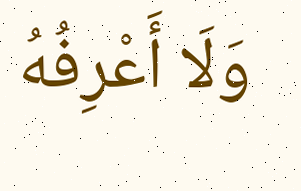وَلَا أَعْرِفُهُ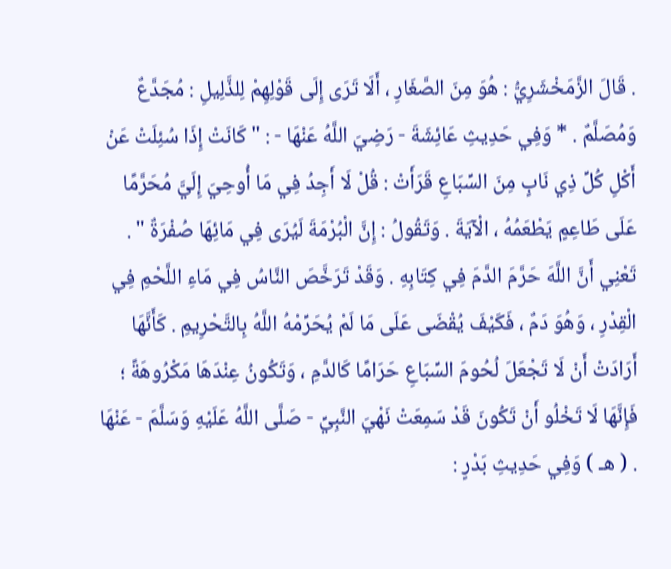. قَالَ الزَّمَخْشَرِيُّ : هُوَ مِنَ الصَّغَارِ ، أَلَا تَرَى إِلَى قَوْلِهِمْ لِلذَّلِيلِ : مُجَدَّعٌ وَمُصَلَّمٌ . * وَفِي حَدِيثِ عَائِشَةَ - رَضِيَ اللَّهُ عَنْهَا - : " كَانَتْ إِذَا سُئِلَتْ عَنْ أَكْلِ كُلِّ ذِي نَابٍ مِنَ السِّبَاعِ قَرَأَتْ : قُلْ لَا أَجِدُ فِي مَا أُوحِيَ إِلَيَّ مُحَرَّمًا عَلَى طَاعِمٍ يَطْعَمُهُ ، الْآيَةَ . وَتَقُولُ : إِنَّ الْبُرْمَةَ لَيُرَى فِي مَائِهَا صُفْرَةٌ " . تَعْنِي أَنَّ اللَّهَ حَرَّمَ الدَّمَ فِي كِتَابِهِ . وَقَدْ تَرَخَّصَ النَّاسُ فِي مَاءِ اللَّحْمِ فِي الْقِدْرِ ، وَهُوَ دَمٌ ، فَكَيْفَ يُقْضَى عَلَى مَا لَمْ يُحَرِّمْهُ اللَّهُ بِالتَّحْرِيمِ . كَأَنَّهَا أَرَادَتْ أَنْ لَا تَجْعَلَ لُحُومَ السِّبَاعِ حَرَامًا كَالدَّمِ ، وَتَكُونُ عِنْدَهَا مَكْرُوهَةً ؛ فَإِنَّهَا لَا تَخْلُو أَنْ تَكُونَ قَدْ سَمِعَتْ نَهْيَ النَّبِيِّ - صَلَّى اللَّهُ عَلَيْهِ وَسَلَّمَ - عَنْهَا . ( هـ ) وَفِي حَدِيثِ بَدْرٍ :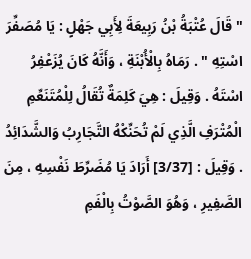" قَالَ عُتْبَةُ بْنُ رَبِيعَةَ لِأَبِي جَهْلٍ : يَا مُصَفِّرَ اسْتِهِ " . رَمَاهُ بِالْأُبْنَةِ ، وَأَنَّهُ كَانَ يُزَعْفِرُ اسْتَهُ . وَقِيلَ : هِيَ كَلِمَةٌ تُقَالُ لِلْمُتَنَعِّمِ الْمُتْرَفِ الَّذِي لَمْ تُحَنِّكْهُ التَّجَارِبُ وَالشَّدَائِدُ . وَقِيلَ : [3/37] أَرَادَ يَا مُضَرِّطَ نَفْسِهِ ، مِنَ الصَّفِيرِ ، وَهُوَ الصَّوْتُ بِالْفَمِ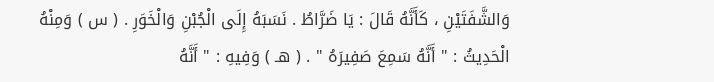وَالشَّفَتَيْنِ ، كَأَنَّهُ قَالَ : يَا ضَرَّاطُ . نَسَبَهُ إِلَى الْجُبْنِ وَالْخَوَرِ . ( س ) وَمِنْهُ الْحَدِيثُ : " أَنَّهُ سَمِعَ صَفِيرَهُ " . ( هـ ) وَفِيهِ : " أَنَّهُ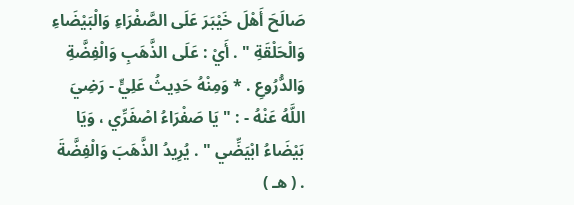صَالَحَ أَهْلَ خَيْبَرَ عَلَى الصَّفْرَاءِ وَالْبَيْضَاءِ وَالْحَلْقَةِ " . أَيْ : عَلَى الذَّهَبِ وَالْفِضَّةِ وَالدُّرُوعِ . * وَمِنْهُ حَدِيثُ عَلِيٍّ - رَضِيَ اللَّهُ عَنْهُ - : " يَا صَفْرَاءُ اصْفَرِّي ، وَيَا بَيْضَاءُ ابْيَضِّي " . يُرِيدُ الذَّهَبَ وَالْفِضَّةَ . ( هـ )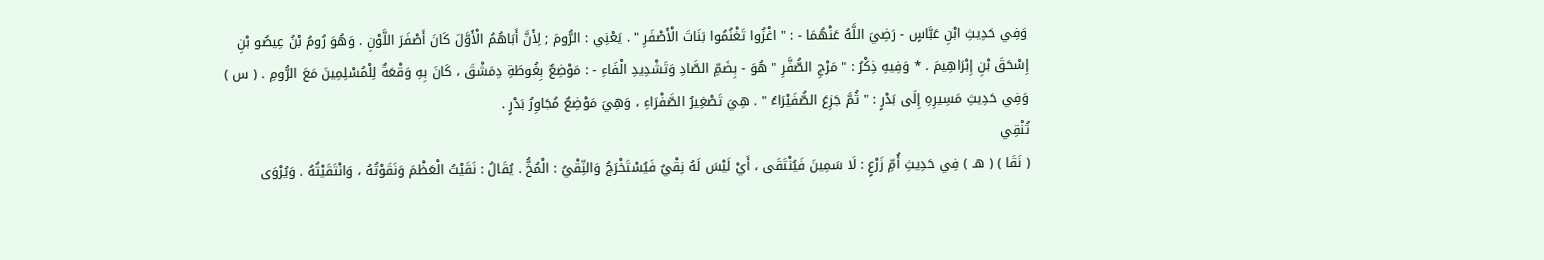وَفِي حَدِيثِ ابْنِ عَبَّاسٍ - رَضِيَ اللَّهُ عَنْهُمَا - : " اغْزُوا تَغْنُمُوا بَنَاتَ الْأَصْفَرِ " . يَعْنِي : الرُّومَ ; لِأَنَّ أَبَاهُمُ الْأَوَّلَ كَانَ أَصْفَرَ اللَّوْنِ . وَهُوَ رُومُ بْنُ عِيصُو بْنِ إِسْحَقَ بْنِ إِبْرَاهِيمَ . * وَفِيهِ ذِكْرُ : " مَرْجِ الصُّفَّرِ " هُوَ - بِضَمِّ الصَّادِ وَتَشْدِيدِ الْفَاءِ - : مَوْضِعٌ بِغُوطَةِ دِمَشْقَ ، كَانَ بِهِ وَقْعَةٌ لِلْمُسْلِمِينَ مَعَ الرُّومِ . ( س ) وَفِي حَدِيثِ مَسِيرِهِ إِلَى بَدْرٍ : " ثُمَّ جَزِعَ الصُّفَيْرَاءُ " . هِيَ تَصْغِيرُ الصَّفْرَاءِ ، وَهِيَ مَوْضِعٌ مُجَاوِرُ بَدْرٍ .
تُنْقِي
( نَقَا ) ( هـ ) فِي حَدِيثِ أُمِّ زَرْعٍ : لَا سَمِينَ فَيُنْتَقَى ، أَيْ لَيْسَ لَهُ نِقْيٌ فَيُسْتَخْرَجُ وَالنِّقْيُ : الْمُخُّ . يُقَالُ : نَقَيْتُ الْعَظْمَ وَنَقَوْتُهُ ، وَانْتَقَيْتُهُ . وَيُرْوَى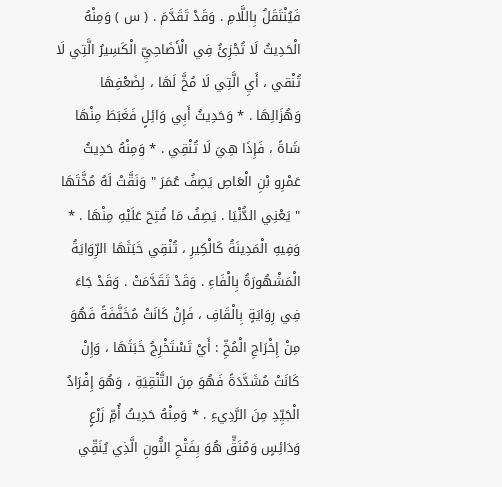فَيُنْتَقَلُ بِاللَّامِ . وَقَدْ تَقَدَّمَ . ( س ) وَمِنْهُ الْحَدِيثُ لَا تُجْزِئُ فِي الْأَضَاحِيِّ الْكَسِيرُ الَّتِي لَا تُنْقي ، أَيِ الَّتِي لَا مُخَّ لَهَا ، لِضَعْفِهَا وَهُزَالِهَا . * وَحَدِيثُ أَبِي وَائِلٍ فَغَبَطَ مِنْهَا شَاةً ، فَإِذَا هِيَ لَا تُنْقِي . * وَمِنْهُ حَدِيثُ عَمْرِو بْنِ الْعَاصِ يَصِفُ عُمَرَ " وَنَقَّتْ لَهُ مُخَّتَهَا " يَعْنِي الدُّنْيَا . يَصِفُ مَا فُتِحَ عَلَيْهِ مِنْهَا . * وَفِيهِ الْمَدِينَةُ كَالْكِيرِ ، تُنْقِي خَبَثَهَا الرِّوَايَةُ الْمَشْهُورَةُ بِالْفَاءِ . وَقَدْ تَقَدَّمَتْ . وَقَدْ جَاءَ فِي رِوَايَةٍ بِالْقَافِ ، فَإِنْ كَانَتْ مُخَفَّفَةً فَهُوَ مِنْ إِخْرَاجِ الْمُخِّ : أَيْ تَسْتَخْرِجُ خَبَثَهَا ، وَإِنْ كَانَتْ مُشَدَّدَةً فَهُوَ مِنَ التَّنْقِيَةِ ، وَهُوَ إِفْرَادُ الْجَيِّدِ مِنَ الرَّدِيءِ . * وَمِنْهُ حَدِيثُ أُمِّ زَرْعٍ وَدَائِسٍ وَمُنَقٍّ هُوَ بِفَتْحِ النُّونِ الَّذِي يُنَقِّي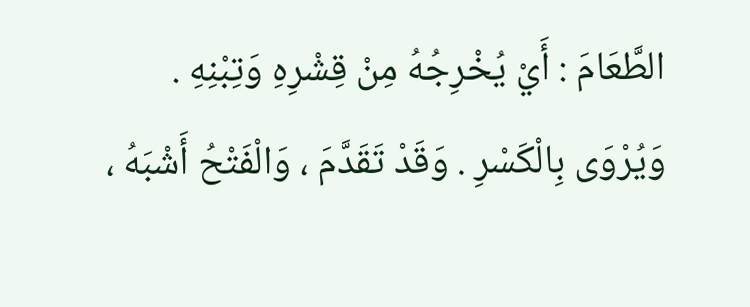الطَّعَامَ : أَيْ يُخْرِجُهُ مِنْ قِشْرِهِ وَتِبْنِهِ . وَيُرْوَى بِالْكَسْرِ . وَقَدْ تَقَدَّمَ ، وَالْفَتْحُ أَشْبَهُ ،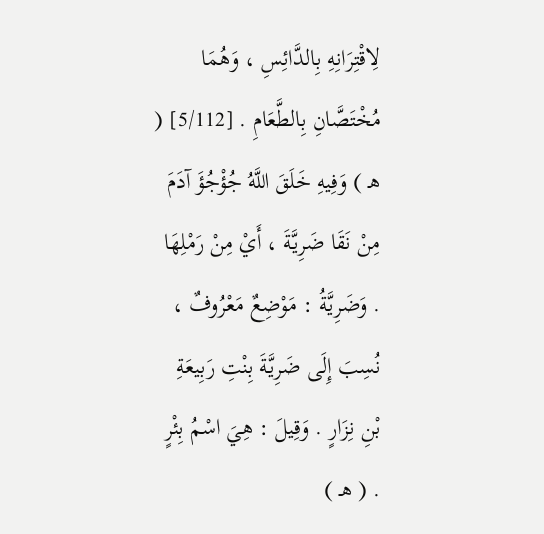لِاقْتِرَانِهِ بِالدَّائِسِ ، وَهُمَا مُخْتَصَّانِ بِالطَّعَامِ . [5/112] ( هـ ) وَفِيهِ خَلَقَ اللَّهُ جُؤْجُؤَ آدَمَ مِنْ نَقَا ضَرِيَّةَ ، أَيْ مِنْ رَمْلِهَا . وَضَرِيَّةُ : مَوْضِعٌ مَعْرُوفٌ ، نُسِبَ إِلَى ضَرِيَّةَ بِنْتِ رَبِيعَةِ بْنِ نِزَارٍ . وَقِيلَ : هِيَ اسْمُ بِئْرٍ . ( هـ )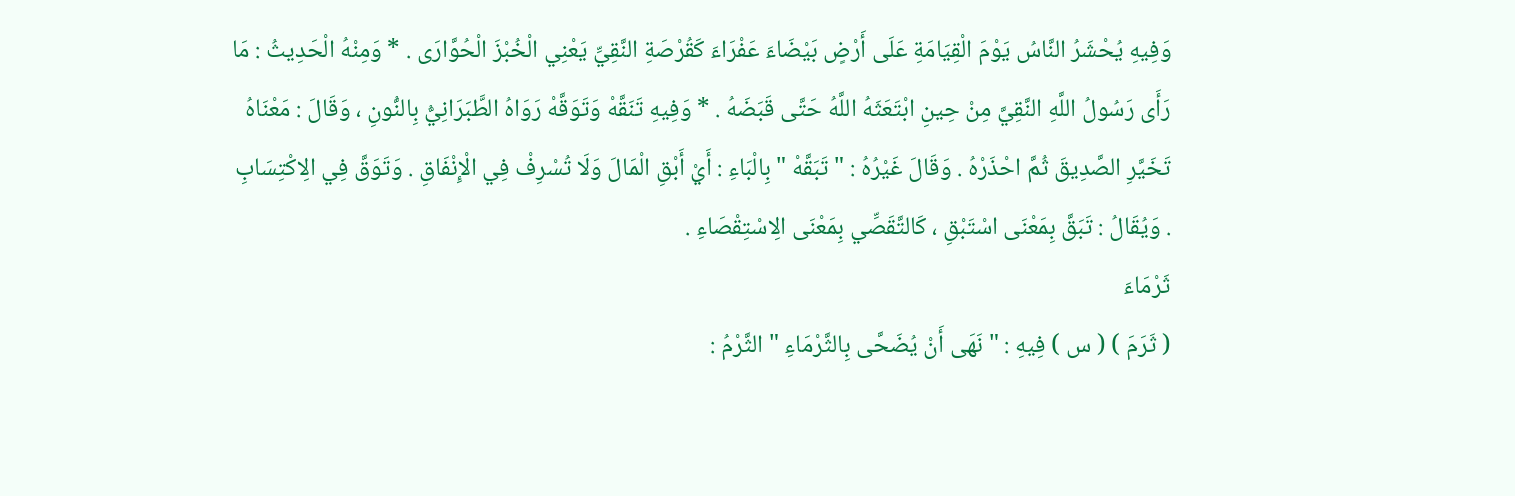وَفِيهِ يُحْشَرُ النَّاسُ يَوْمَ الْقِيَامَةِ عَلَى أَرْضٍ بَيْضَاءَ عَفْرَاءَ كَقُرْصَةِ النَّقِيِّ يَعْنِي الْخُبْزَ الْحُوَّارَى . * وَمِنْهُ الْحَدِيثُ : مَا رَأَى رَسُولُ اللَّهِ النَّقِيَّ مِنْ حِينِ ابْتَعَثَهُ اللَّهُ حَتَّى قَبَضَهُ . * وَفِيهِ تَنَقَّهْ وَتَوَقَّهْ رَوَاهُ الطَّبَرَانِيُّ بِالنُّونِ ، وَقَالَ : مَعْنَاهُ تَخَيَّرِ الصَّدِيقَ ثُمَّ احْذَرْهُ . وَقَالَ غَيْرُهُ : " تَبَقَّهْ " بِالْبَاءِ : أَيْ أَبْقِ الْمَالَ وَلَا تُسْرِفْ فِي الْإِنْفَاقِ . وَتَوَقَّ فِي الِاكْتِسَابِ . وَيُقَالُ : تَبَقَّ بِمَعْنَى اسْتَبْقِ ، كَالتَّقَصِّي بِمَعْنَى الِاسْتِقْصَاءِ .
ثَرْمَاءَ
( ثَرَمَ ) ( س ) فِيهِ : " نَهَى أَنْ يُضَحَّى بِالثَّرْمَاءِ " الثَّرْمُ :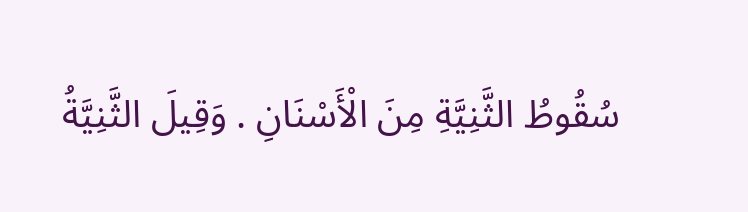سُقُوطُ الثَّنِيَّةِ مِنَ الْأَسْنَانِ . وَقِيلَ الثَّنِيَّةُ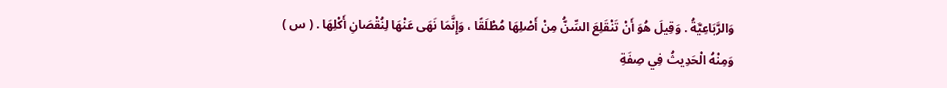وَالرَّبَاعِيَّةُ . وَقِيلَ هُوَ أَنْ تَنْقَلِعَ السِّنُّ مِنْ أَصْلِهَا مُطْلَقًا ، وَإِنَّمَا نَهَى عَنْهَا لِنُقْصَانِ أَكْلِهَا . ( س ) وَمِنْهُ الْحَدِيثُ فِي صِفَةِ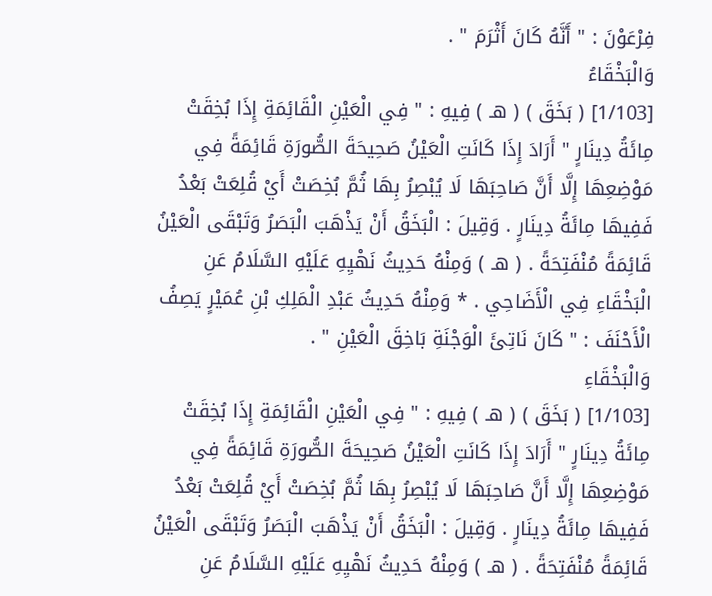فِرْعَوْنَ : " أَنَّهُ كَانَ أَثْرَمَ " .
وَالْبَخْقَاءُ
[1/103] ( بَخَقَ ) ( هـ ) فِيهِ : " فِي الْعَيْنِ الْقَائِمَةِ إِذَا بُخِقَتْ مِائَةُ دِينَارٍ " أَرَادَ إِذَا كَانَتِ الْعَيْنُ صَحِيحَةَ الصُّورَةِ قَائِمَةً فِي مَوْضِعِهَا إِلَّا أَنَّ صَاحِبَهَا لَا يُبْصِرُ بِهَا ثُمَّ بُخِصَتْ أَيْ قُلِعَتْ بَعْدُ فَفِيهَا مِائَةُ دِينَارٍ . وَقِيلَ : الْبَخَقُ أَنْ يَذْهَبَ الْبَصَرُ وَتَبْقَى الْعَيْنُ قَائِمَةً مُنْفَتِحَةً . ( هـ ) وَمِنْهُ حَدِيثُ نَهْيِهِ عَلَيْهِ السَّلَامُ عَنِ الْبَخْقَاءِ فِي الْأَضَاحِي . * وَمِنْهُ حَدِيثُ عَبْدِ الْمَلِكِ بْنِ عُمَيْرٍ يَصِفُ الْأَحْنَفَ : " كَانَ نَاتِئَ الْوَجْنَةِ بَاخِقَ الْعَيْنِ " .
وَالْبَخْقَاءِ
[1/103] ( بَخَقَ ) ( هـ ) فِيهِ : " فِي الْعَيْنِ الْقَائِمَةِ إِذَا بُخِقَتْ مِائَةُ دِينَارٍ " أَرَادَ إِذَا كَانَتِ الْعَيْنُ صَحِيحَةَ الصُّورَةِ قَائِمَةً فِي مَوْضِعِهَا إِلَّا أَنَّ صَاحِبَهَا لَا يُبْصِرُ بِهَا ثُمَّ بُخِصَتْ أَيْ قُلِعَتْ بَعْدُ فَفِيهَا مِائَةُ دِينَارٍ . وَقِيلَ : الْبَخَقُ أَنْ يَذْهَبَ الْبَصَرُ وَتَبْقَى الْعَيْنُ قَائِمَةً مُنْفَتِحَةً . ( هـ ) وَمِنْهُ حَدِيثُ نَهْيِهِ عَلَيْهِ السَّلَامُ عَنِ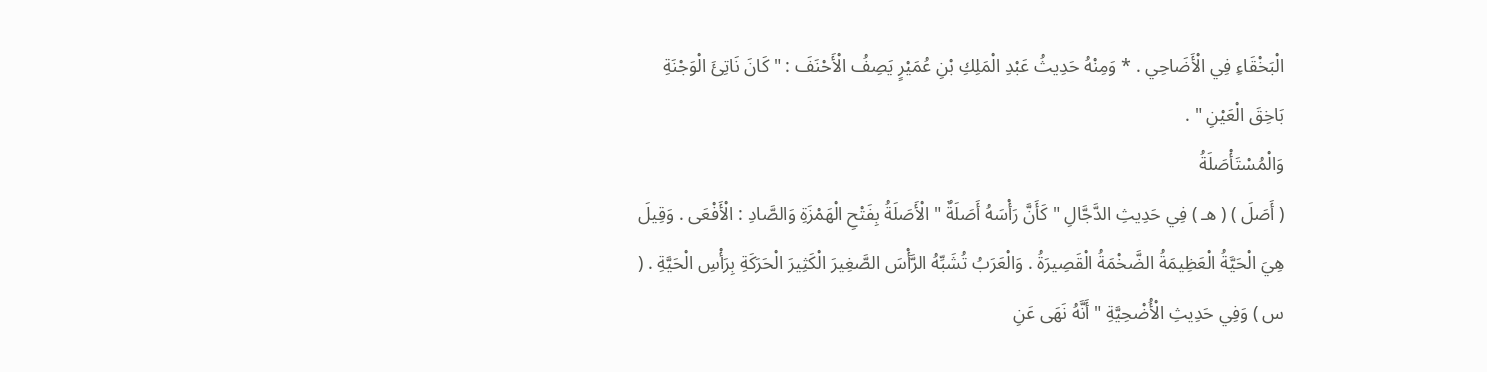الْبَخْقَاءِ فِي الْأَضَاحِي . * وَمِنْهُ حَدِيثُ عَبْدِ الْمَلِكِ بْنِ عُمَيْرٍ يَصِفُ الْأَحْنَفَ : " كَانَ نَاتِئَ الْوَجْنَةِ بَاخِقَ الْعَيْنِ " .
وَالْمُسْتَأْصَلَةُ
( أَصَلَ ) ( هـ ) فِي حَدِيثِ الدَّجَّالِ " كَأَنَّ رَأْسَهُ أَصَلَةٌ " الْأَصَلَةُ بِفَتْحِ الْهَمْزَةِ وَالصَّادِ : الْأَفْعَى . وَقِيلَ هِيَ الْحَيَّةُ الْعَظِيمَةُ الضَّخْمَةُ الْقَصِيرَةُ . وَالْعَرَبُ تُشَبِّهُ الرَّأْسَ الصَّغِيرَ الْكَثِيرَ الْحَرَكَةِ بِرَأْسِ الْحَيَّةِ . ( س ) وَفِي حَدِيثِ الْأُضْحِيَّةِ " أَنَّهُ نَهَى عَنِ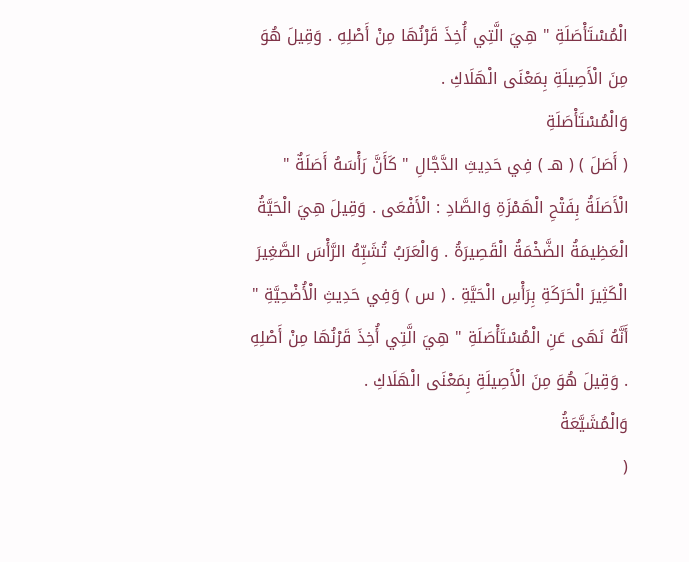الْمُسْتَأْصَلَةِ " هِيَ الَّتِي أُخِذَ قَرْنُهَا مِنْ أَصْلِهِ . وَقِيلَ هُوَ مِنَ الْأَصِيلَةِ بِمَعْنَى الْهَلَاكِ .
وَالْمُسْتَأْصَلَةِ
( أَصَلَ ) ( هـ ) فِي حَدِيثِ الدَّجَّالِ " كَأَنَّ رَأْسَهُ أَصَلَةٌ " الْأَصَلَةُ بِفَتْحِ الْهَمْزَةِ وَالصَّادِ : الْأَفْعَى . وَقِيلَ هِيَ الْحَيَّةُ الْعَظِيمَةُ الضَّخْمَةُ الْقَصِيرَةُ . وَالْعَرَبُ تُشَبِّهُ الرَّأْسَ الصَّغِيرَ الْكَثِيرَ الْحَرَكَةِ بِرَأْسِ الْحَيَّةِ . ( س ) وَفِي حَدِيثِ الْأُضْحِيَّةِ " أَنَّهُ نَهَى عَنِ الْمُسْتَأْصَلَةِ " هِيَ الَّتِي أُخِذَ قَرْنُهَا مِنْ أَصْلِهِ . وَقِيلَ هُوَ مِنَ الْأَصِيلَةِ بِمَعْنَى الْهَلَاكِ .
وَالْمُشَيَّعَةُ
(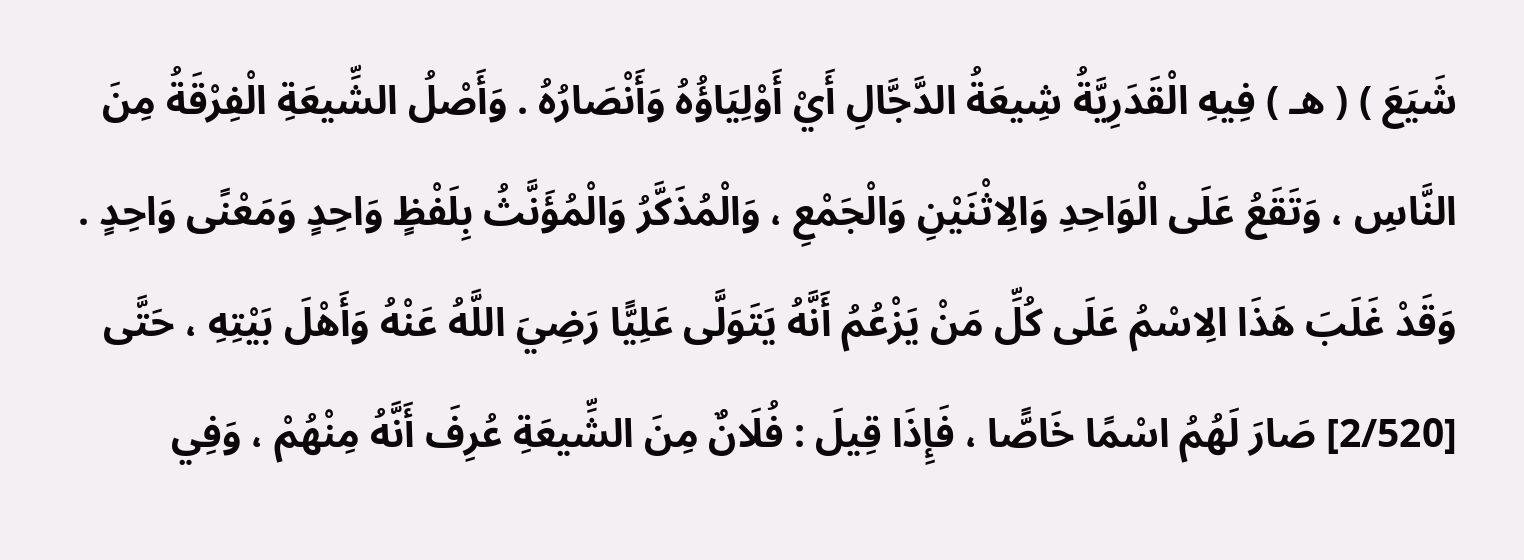شَيَعَ ) ( هـ ) فِيهِ الْقَدَرِيَّةُ شِيعَةُ الدَّجَّالِ أَيْ أَوْلِيَاؤُهُ وَأَنْصَارُهُ . وَأَصْلُ الشِّيعَةِ الْفِرْقَةُ مِنَ النَّاسِ ، وَتَقَعُ عَلَى الْوَاحِدِ وَالِاثْنَيْنِ وَالْجَمْعِ ، وَالْمُذَكَّرُ وَالْمُؤَنَّثُ بِلَفْظٍ وَاحِدٍ وَمَعْنًى وَاحِدٍ . وَقَدْ غَلَبَ هَذَا الِاسْمُ عَلَى كُلِّ مَنْ يَزْعُمُ أَنَّهُ يَتَوَلَّى عَلِيًّا رَضِيَ اللَّهُ عَنْهُ وَأَهْلَ بَيْتِهِ ، حَتَّى [2/520] صَارَ لَهُمُ اسْمًا خَاصًّا ، فَإِذَا قِيلَ : فُلَانٌ مِنَ الشِّيعَةِ عُرِفَ أَنَّهُ مِنْهُمْ ، وَفِي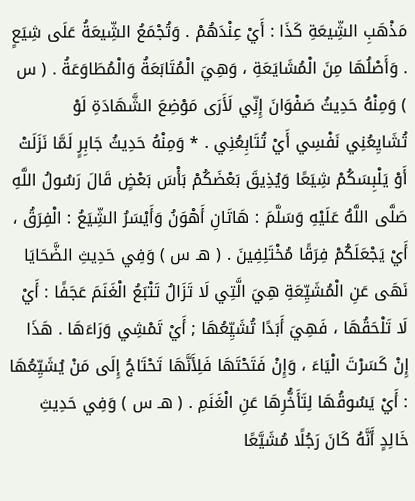مَذْهَبِ الشِّيعَةِ كَذَا : أَيْ عِنْدَهُمْ . وَتُجْمَعُ الشِّيعَةُ عَلَى شِيَعٍ . وَأَصْلُهَا مِنَ الْمُشَايَعَةِ ، وَهِيَ الْمُتَابَعَةُ وَالْمُطَاوَعَةُ . ( س ) وَمِنْهُ حَدِيثُ صَفْوَانَ إِنِّي لَأَرَى مَوْضِعَ الشَّهَادَةِ لَوْ تُشَايِعُنِي نَفْسِي أَيْ تُتَابِعُنِي . * وَمِنْهُ حَدِيثُ جَابِرٍ لَمَّا نَزَلَتْ أَوْ يَلْبِسَكُمْ شِيَعًا وَيُذِيقَ بَعْضَكُمْ بَأْسَ بَعْضٍ قَالَ رَسُولُ اللَّهِ صَلَّى اللَّهُ عَلَيْهِ وَسَلَّمَ : هَاتَانِ أَهْوَنُ وَأَيْسَرُ الشِّيَعُ : الْفِرَقُ ، أَيْ يَجْعَلَكُمْ فِرَقًا مُخْتَلِفِينَ . ( هـ س ) وَفِي حَدِيثِ الضَّحَايَا نَهَى عَنِ الْمُشَيِّعَةِ هِيَ الَّتِي لَا تَزَالُ تَتْبَعُ الْغَنَمَ عَجَفًا : أَيْ لَا تَلْحَقُهَا ، فَهِيَ أَبَدًا تُشَيِّعُهَا ; أَيْ تَمْشِي وَرَاءَهَا . هَذَا إِنْ كَسَرْتَ الْيَاءَ ، وَإِنْ فَتَحْتَهَا فَلِأَنَّهَا تَحْتَاجُ إِلَى مَنْ يُشَيِّعُهَا : أَيْ يَسُوقُهَا لِتَأَخُّرِهَا عَنِ الْغَنَمِ . ( هـ س ) وَفِي حَدِيثِ خَالِدٍ أَنَّهُ كَانَ رَجُلًا مُشَيَّعًا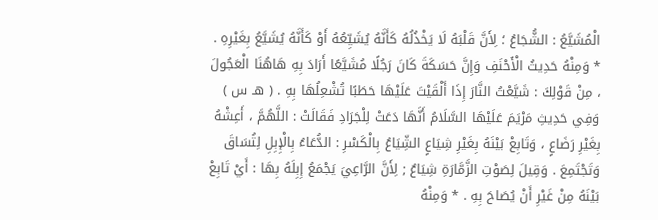الْمُشَيَّعُ : الشُّجَاعُ ؛ لِأَنَّ قَلْبَهُ لَا يَخْذُلُهُ كَأَنَّهُ يُشَيِّعُهُ أَوْ كَأَنَّهُ يُشَيَّعُ بِغَيْرِهِ . * وَمِنْهُ حَدِيثُ الْأَحْنَفِ وَإِنَّ حَسَكَةَ كَانَ رَجُلًا مُشَيَّعًا أَرَادَ بِهِ هَاهُنَا الْعَجُولَ ، مِنْ قَوْلِكَ : شَيَّعْتُ النَّارَ إِذَا أَلْقَيْتَ عَلَيْهَا حَطَبًا تُشْعِلُهَا بِهِ . ( هـ س ) وَفِي حَدِيثِ مَرْيَمَ عَلَيْهَا السَّلَامُ أَنَّهَا دَعَتْ لِلْجَرَادِ فَقَالَتْ : اللَّهُمَّ ، أَعِشْهُ بِغَيْرِ رَضَاعٍ ، وَتَابِعْ بَيْنَهُ بِغَيْرِ شِيَاعٍ الشِّيَاعُ بِالْكَسْرِ : الدُّعَاءُ بِالْإِبِلِ لِتُسَاقَ وَتَجْتَمِعَ . وَقِيلَ لِصَوْتِ الزَّمَّارَةِ شِيَاعٌ ; لِأَنَّ الرَّاعِيَ يَجْمَعُ إِبِلَهُ بِهَا : أَيْ تَابِعْ بَيْنَهُ مِنْ غَيْرِ أَنْ يُصَاحَ بِهِ . * وَمِنْهُ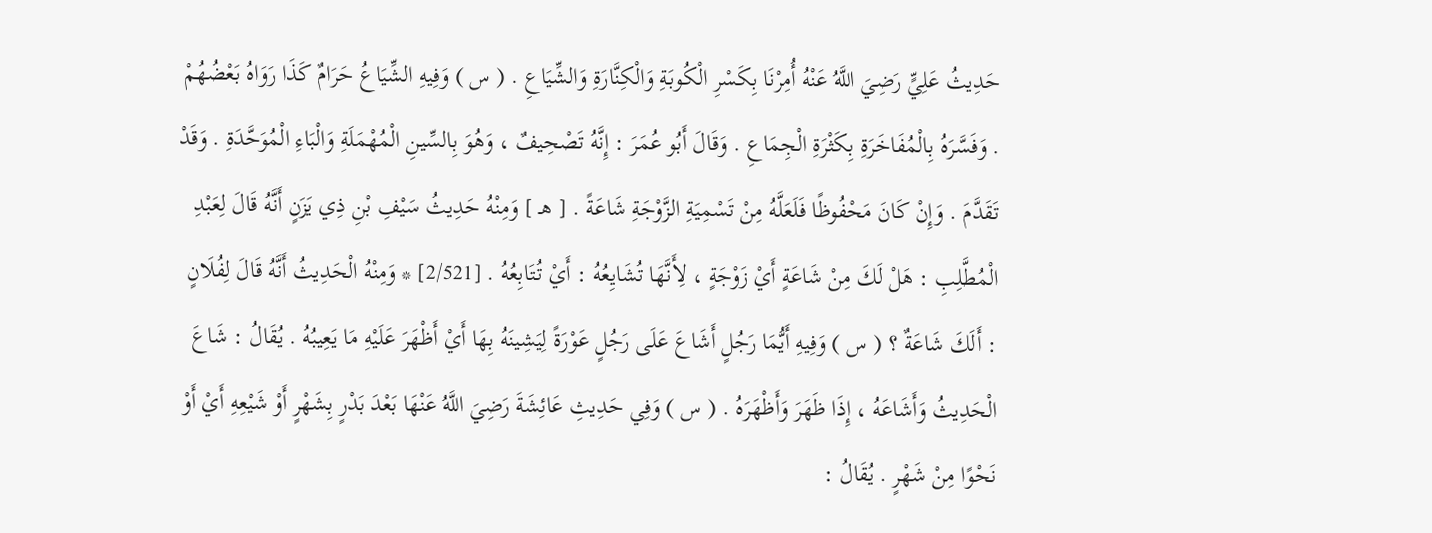حَدِيثُ عَلِيٍّ رَضِيَ اللَّهُ عَنْهُ أُمِرْنَا بِكَسْرِ الْكُوبَةِ وَالْكِنَّارَةِ وَالشِّيَاعِ . ( س ) وَفِيهِ الشِّيَاعُ حَرَامٌ كَذَا رَوَاهُ بَعْضُهُمْ . وَفَسَّرَهُ بِالْمُفَاخَرَةِ بِكَثْرَةِ الْجِمَاعِ . وَقَالَ أَبُو عُمَرَ : إِنَّهُ تَصْحِيفٌ ، وَهُوَ بِالسِّينِ الْمُهْمَلَةِ وَالْبَاءِ الْمُوَحَّدَةِ . وَقَدْ تَقَدَّمَ . وَإِنْ كَانَ مَحْفُوظًا فَلَعَلَّهُ مِنْ تَسْمِيَةِ الزَّوْجَةِ شَاعَةً . [ هـ ] وَمِنْهُ حَدِيثُ سَيْفِ بْنِ ذِي يَزَنٍ أَنَّهُ قَالَ لِعَبْدِ الْمُطَّلِبِ : هَلْ لَكَ مِنْ شَاعَةٍ أَيْ زَوْجَةٍ ، لِأَنَّهَا تُشَايِعُهُ : أَيْ تُتَابِعُهُ . [2/521] * وَمِنْهُ الْحَدِيثُ أَنَّهُ قَالَ لِفُلَانٍ : أَلَكَ شَاعَةٌ ؟ ( س ) وَفِيهِ أَيُّمَا رَجُلٍ أَشَاعَ عَلَى رَجُلٍ عَوْرَةً لِيَشِينَهُ بِهَا أَيْ أَظْهَرَ عَلَيْهِ مَا يَعِيبُهُ . يُقَالُ : شَاعَ الْحَدِيثُ وَأَشَاعَهُ ، إِذَا ظَهَرَ وَأَظْهَرَهُ . ( س ) وَفِي حَدِيثِ عَائِشَةَ رَضِيَ اللَّهُ عَنْهَا بَعْدَ بَدْرٍ بِشَهْرٍ أَوْ شَيْعِهِ أَيْ أَوْ نَحْوًا مِنْ شَهْرٍ . يُقَالُ :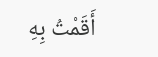أَقَمْتُ بِهِ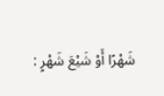شَهْرًا أَوْ شَيْعَ شَهْرٍ :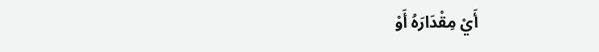أَيْ مِقْدَارَهُ أَوْ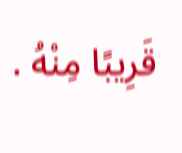قَرِيبًا مِنْهُ .